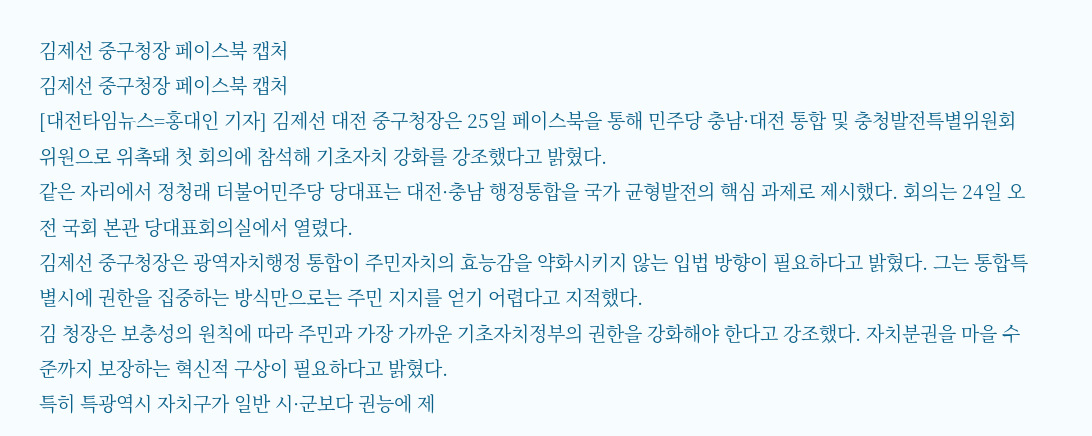김제선 중구청장 페이스북 캡처
김제선 중구청장 페이스북 캡처
[대전타임뉴스=홍대인 기자] 김제선 대전 중구청장은 25일 페이스북을 통해 민주당 충남·대전 통합 및 충청발전특별위원회 위원으로 위촉돼 첫 회의에 참석해 기초자치 강화를 강조했다고 밝혔다.
같은 자리에서 정청래 더불어민주당 당대표는 대전·충남 행정통합을 국가 균형발전의 핵심 과제로 제시했다. 회의는 24일 오전 국회 본관 당대표회의실에서 열렸다.
김제선 중구청장은 광역자치행정 통합이 주민자치의 효능감을 약화시키지 않는 입법 방향이 필요하다고 밝혔다. 그는 통합특별시에 권한을 집중하는 방식만으로는 주민 지지를 얻기 어렵다고 지적했다.
김 청장은 보충성의 원칙에 따라 주민과 가장 가까운 기초자치정부의 권한을 강화해야 한다고 강조했다. 자치분권을 마을 수준까지 보장하는 혁신적 구상이 필요하다고 밝혔다.
특히 특광역시 자치구가 일반 시·군보다 권능에 제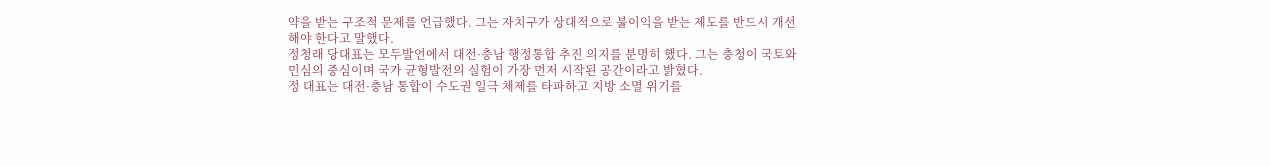약을 받는 구조적 문제를 언급했다. 그는 자치구가 상대적으로 불이익을 받는 제도를 반드시 개선해야 한다고 말했다.
정청래 당대표는 모두발언에서 대전·충남 행정통합 추진 의지를 분명히 했다. 그는 충청이 국토와 민심의 중심이며 국가 균형발전의 실험이 가장 먼저 시작된 공간이라고 밝혔다.
정 대표는 대전·충남 통합이 수도권 일극 체제를 타파하고 지방 소멸 위기를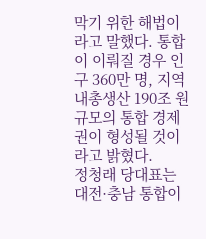막기 위한 해법이라고 말했다. 통합이 이뤄질 경우 인구 360만 명, 지역내총생산 190조 원 규모의 통합 경제권이 형성될 것이라고 밝혔다.
정청래 당대표는 대전·충남 통합이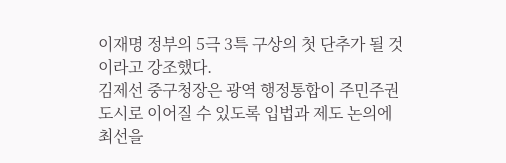이재명 정부의 5극 3특 구상의 첫 단추가 될 것이라고 강조했다.
김제선 중구청장은 광역 행정통합이 주민주권도시로 이어질 수 있도록 입법과 제도 논의에 최선을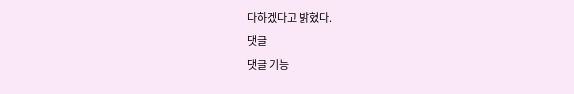다하겠다고 밝혔다.
댓글
댓글 기능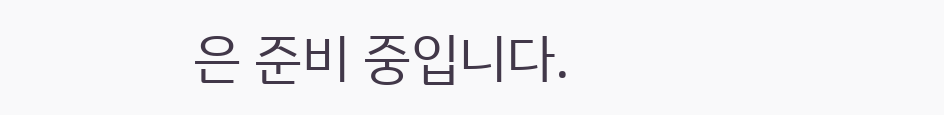은 준비 중입니다.